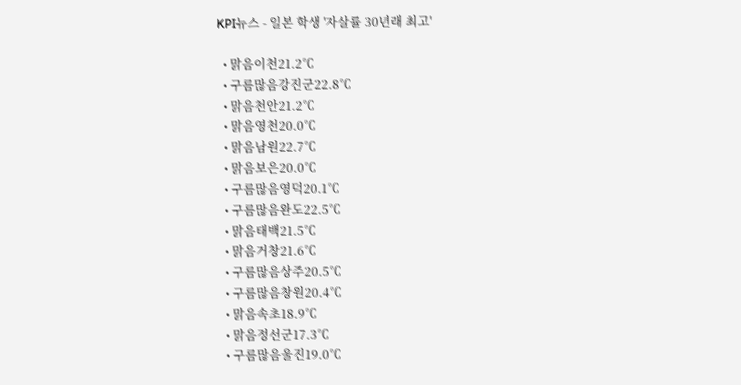KPI뉴스 - 일본 학생 '자살률 30년래 최고'

  • 맑음이천21.2℃
  • 구름많음강진군22.8℃
  • 맑음천안21.2℃
  • 맑음영천20.0℃
  • 맑음남원22.7℃
  • 맑음보은20.0℃
  • 구름많음영덕20.1℃
  • 구름많음완도22.5℃
  • 맑음태백21.5℃
  • 맑음거창21.6℃
  • 구름많음상주20.5℃
  • 구름많음창원20.4℃
  • 맑음속초18.9℃
  • 맑음정선군17.3℃
  • 구름많음울진19.0℃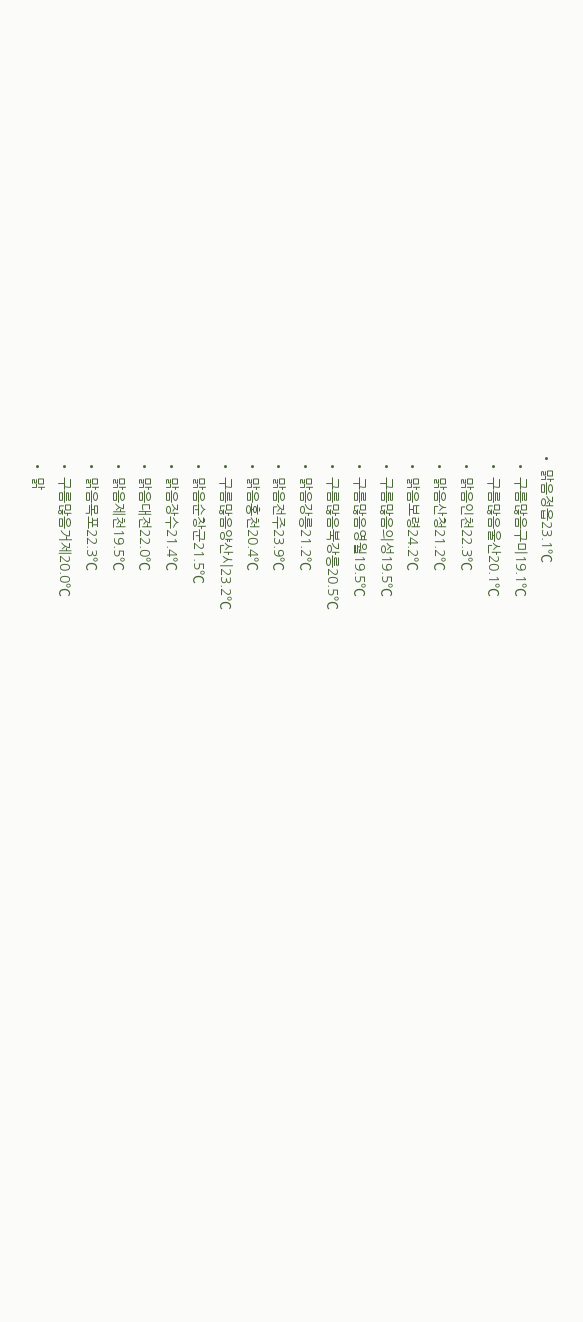• 맑음정읍23.1℃
  • 구름많음구미19.1℃
  • 구름많음울산20.1℃
  • 맑음인천22.3℃
  • 맑음산청21.2℃
  • 맑음보령24.2℃
  • 구름많음의성19.5℃
  • 구름많음영월19.5℃
  • 구름많음북강릉20.5℃
  • 맑음강릉21.2℃
  • 맑음전주23.9℃
  • 맑음홍천20.4℃
  • 구름많음양산시23.2℃
  • 맑음순창군21.5℃
  • 맑음장수21.4℃
  • 맑음대전22.0℃
  • 맑음제천19.5℃
  • 맑음목포22.3℃
  • 구름많음거제20.0℃
  • 맑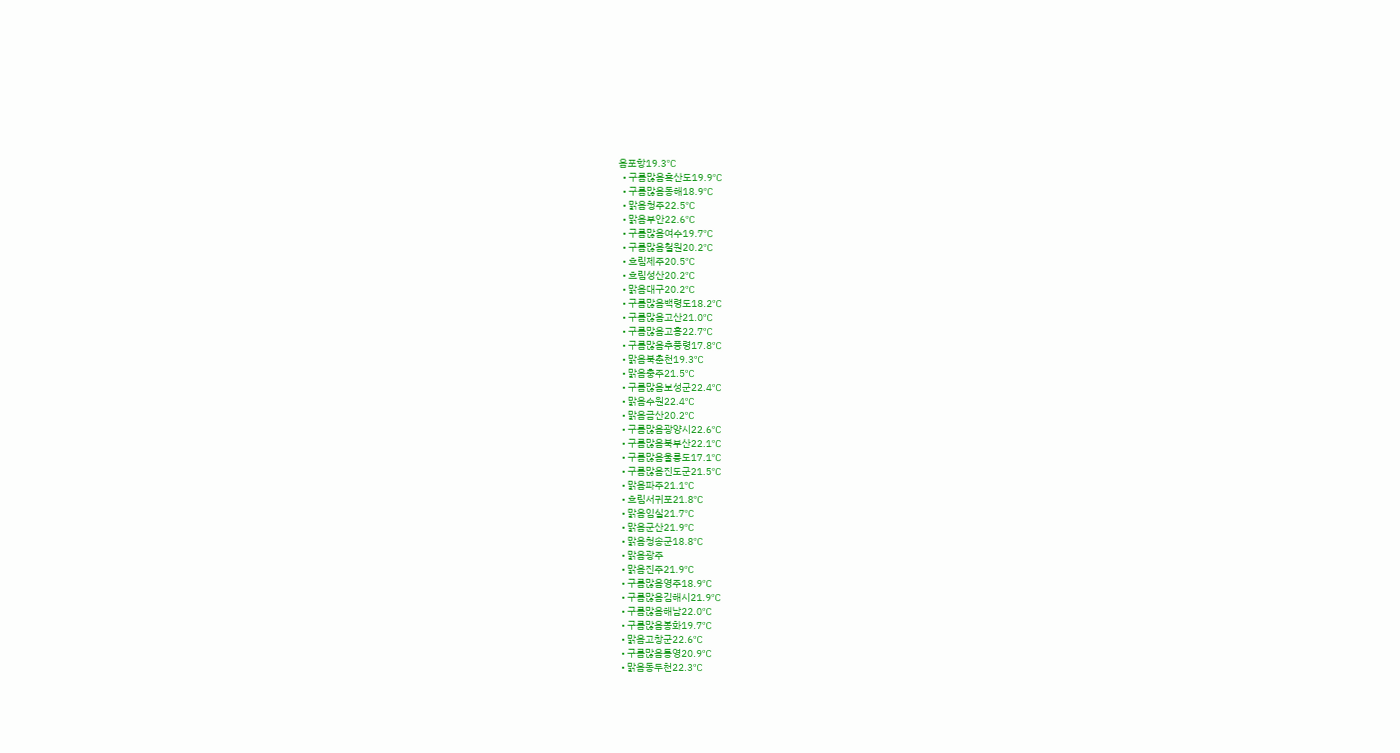음포항19.3℃
  • 구름많음흑산도19.9℃
  • 구름많음동해18.9℃
  • 맑음청주22.5℃
  • 맑음부안22.6℃
  • 구름많음여수19.7℃
  • 구름많음철원20.2℃
  • 흐림제주20.5℃
  • 흐림성산20.2℃
  • 맑음대구20.2℃
  • 구름많음백령도18.2℃
  • 구름많음고산21.0℃
  • 구름많음고흥22.7℃
  • 구름많음추풍령17.8℃
  • 맑음북춘천19.3℃
  • 맑음충주21.5℃
  • 구름많음보성군22.4℃
  • 맑음수원22.4℃
  • 맑음금산20.2℃
  • 구름많음광양시22.6℃
  • 구름많음북부산22.1℃
  • 구름많음울릉도17.1℃
  • 구름많음진도군21.5℃
  • 맑음파주21.1℃
  • 흐림서귀포21.8℃
  • 맑음임실21.7℃
  • 맑음군산21.9℃
  • 맑음청송군18.8℃
  • 맑음광주
  • 맑음진주21.9℃
  • 구름많음영주18.9℃
  • 구름많음김해시21.9℃
  • 구름많음해남22.0℃
  • 구름많음봉화19.7℃
  • 맑음고창군22.6℃
  • 구름많음통영20.9℃
  • 맑음동두천22.3℃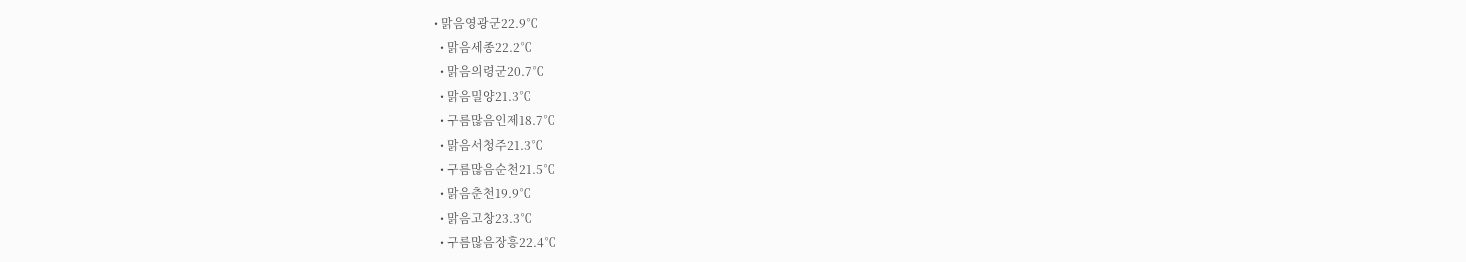• 맑음영광군22.9℃
  • 맑음세종22.2℃
  • 맑음의령군20.7℃
  • 맑음밀양21.3℃
  • 구름많음인제18.7℃
  • 맑음서청주21.3℃
  • 구름많음순천21.5℃
  • 맑음춘천19.9℃
  • 맑음고창23.3℃
  • 구름많음장흥22.4℃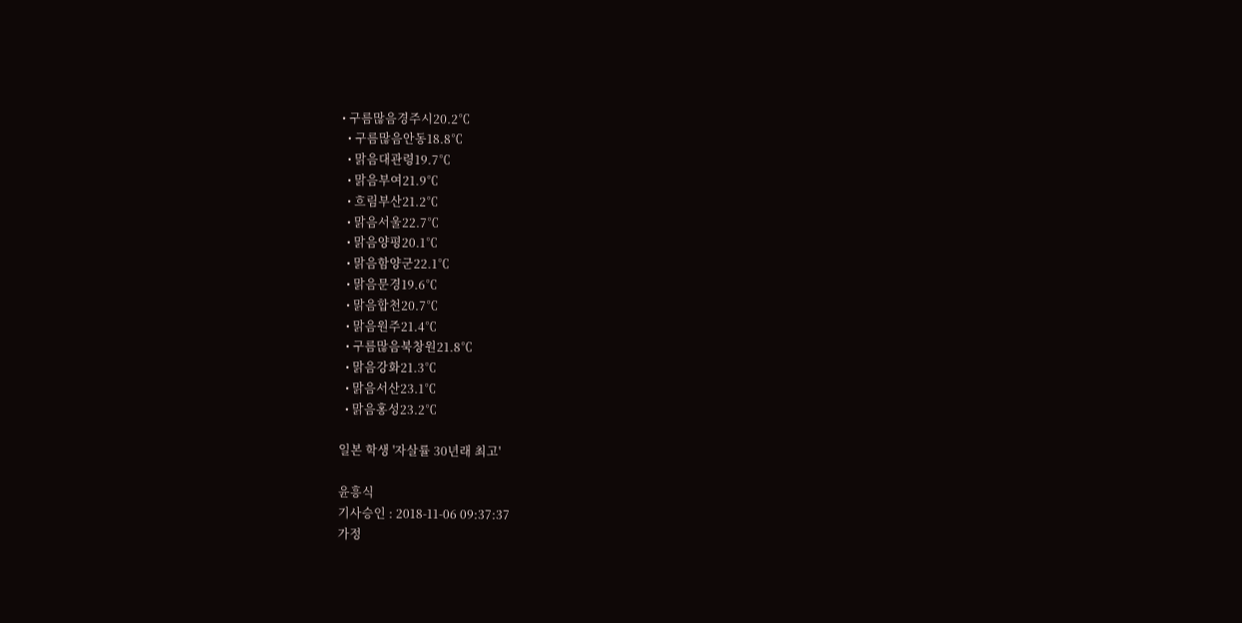• 구름많음경주시20.2℃
  • 구름많음안동18.8℃
  • 맑음대관령19.7℃
  • 맑음부여21.9℃
  • 흐림부산21.2℃
  • 맑음서울22.7℃
  • 맑음양평20.1℃
  • 맑음함양군22.1℃
  • 맑음문경19.6℃
  • 맑음합천20.7℃
  • 맑음원주21.4℃
  • 구름많음북창원21.8℃
  • 맑음강화21.3℃
  • 맑음서산23.1℃
  • 맑음홍성23.2℃

일본 학생 '자살률 30년래 최고'

윤흥식
기사승인 : 2018-11-06 09:37:37
가정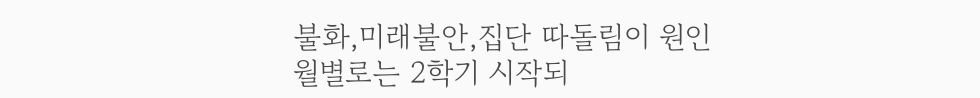불화,미래불안,집단 따돌림이 원인
월별로는 2학기 시작되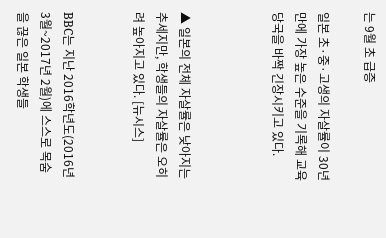는 9월 초 급증

일본 초·중·고생의 자살률이 30년 만에 가장 높은 수준을 기록해 교육당국을 바짝 긴장시키고 있다.



▲ 일본의 전체 자살률은 낮아지는 추세지만, 학생들의 자살률은 오히려 높아지고 있다. [뉴시스]


BBC는 지난 2016학년도(2016년 3월~2017년 2월)에 스스로 목숨을 끊은 일본 학생들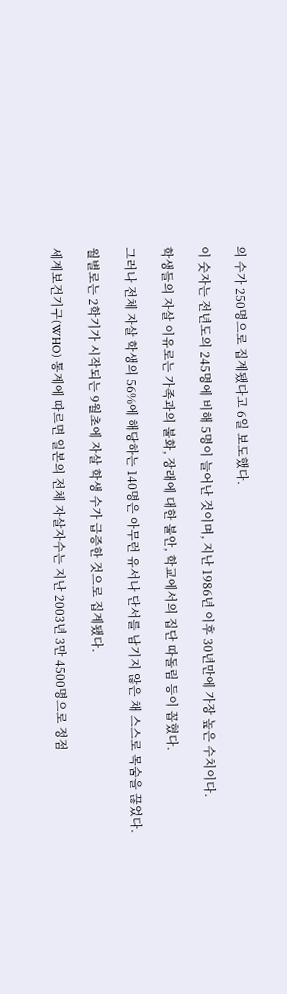의 수가 250명으로 집계됐다고 6일 보도했다.

이 숫자는 전년도의 245명에 비해 5명이 늘어난 것이며, 지난 1986년 이후 30년만에 가장 높은 수치이다.

학생들의 자살 이유로는 가족과의 불화, 장래에 대한 불안, 학교에서의 집단 따돌림 등이 꼽혔다.

그러나 전체 자살 학생의 56%에 해당하는 140명은 아무런 유서나 단서를 남기지 않은 채 스스로 목숨을 끊었다.

월별로는 2학기가 시작되는 9월초에 자살 학생 수가 급증한 것으로 집계됐다.

세계보건기구(WHO) 통계에 따르면 일본의 전체 자살자수는 지난 2003년 3만 4500명으로 정점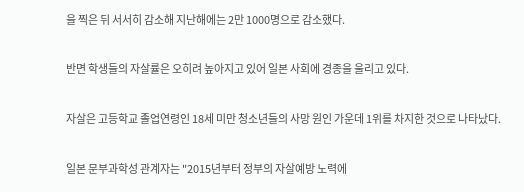을 찍은 뒤 서서히 감소해 지난해에는 2만 1000명으로 감소했다.

반면 학생들의 자살률은 오히려 높아지고 있어 일본 사회에 경종을 울리고 있다.

자살은 고등학교 졸업연령인 18세 미만 청소년들의 사망 원인 가운데 1위를 차지한 것으로 나타났다.

일본 문부과학성 관계자는 "2015년부터 정부의 자살예방 노력에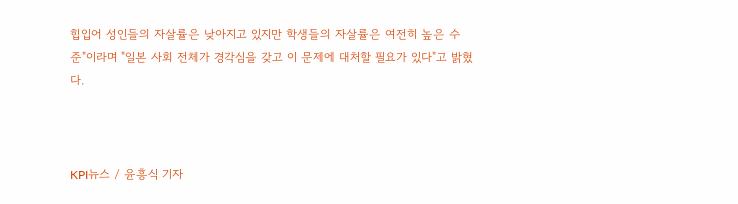힙입어 성인들의 자살률은 낮아지고 있지만 학생들의 자살률은 여전히 높은 수준"이라며 "일본 사회 전체가 경각심을 갖고 이 문제에 대처할 필요가 있다"고 밝혔다.



KPI뉴스 / 윤흥식 기자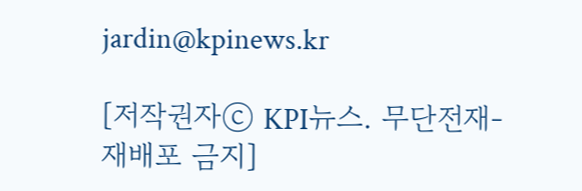jardin@kpinews.kr

[저작권자ⓒ KPI뉴스. 무단전재-재배포 금지]